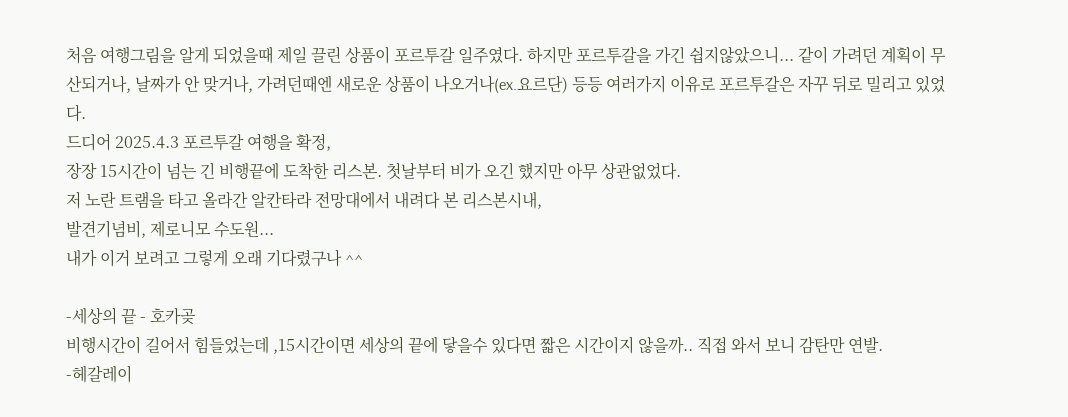처음 여행그림을 알게 되었을때 제일 끌린 상품이 포르투갈 일주였다. 하지만 포르투갈을 가긴 쉽지않았으니... 같이 가려던 계획이 무산되거나, 날짜가 안 맞거나, 가려던때엔 새로운 상품이 나오거나(ex.요르단) 등등 여러가지 이유로 포르투갈은 자꾸 뒤로 밀리고 있었다.
드디어 2025.4.3 포르투갈 여행을 확정,
장장 15시간이 넘는 긴 비행끝에 도착한 리스본. 첫날부터 비가 오긴 했지만 아무 상관없었다.
저 노란 트램을 타고 올라간 알칸타라 전망대에서 내려다 본 리스본시내,
발견기념비, 제로니모 수도원...
내가 이거 보려고 그렇게 오래 기다렸구나 ^^

-세상의 끝 - 호카곶
비행시간이 길어서 힘들었는데 ,15시간이면 세상의 끝에 닿을수 있다면 짧은 시간이지 않을까.. 직접 와서 보니 감탄만 연발.
-헤갈레이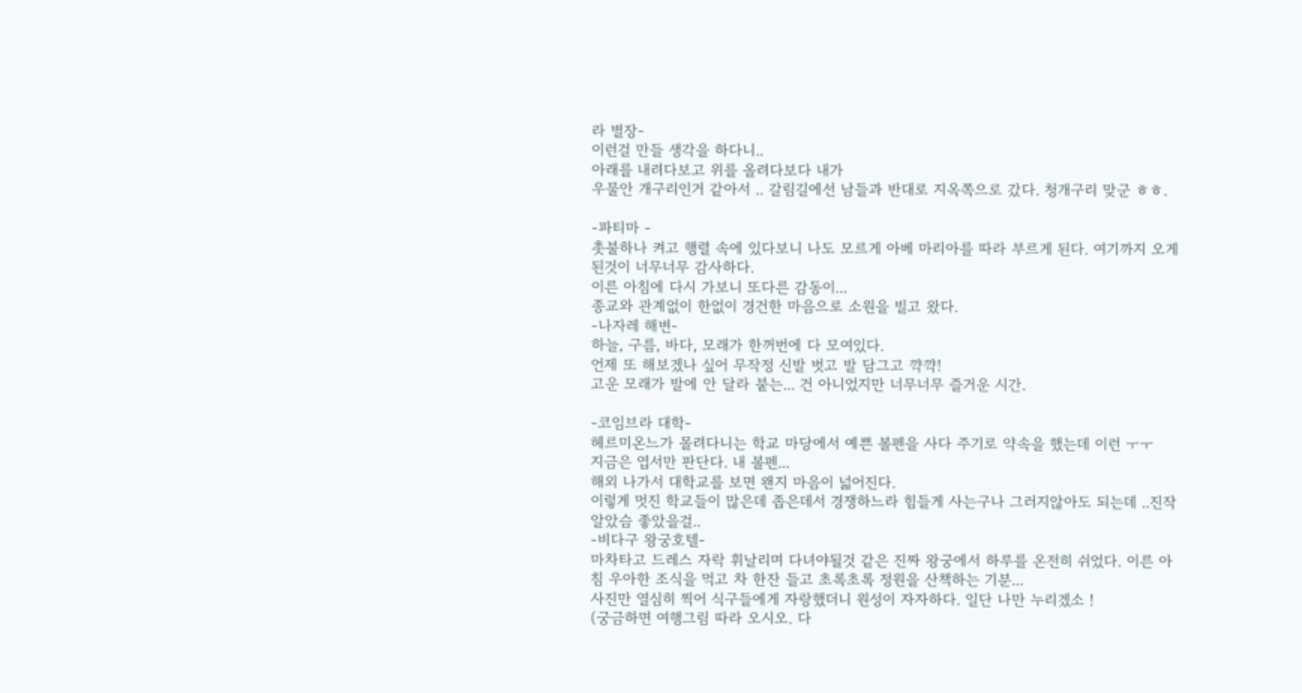라 별장-
이런걸 만들 생각을 하다니..
아래를 내려다보고 위를 올려다보다 내가
우물안 개구리인거 같아서 .. 갈림길에선 남들과 반대로 지옥쪽으로 갔다. 청개구리 맞군 ㅎㅎ.

-파티마 -
촛불하나 켜고 행렬 속에 있다보니 나도 모르게 아베 마리아를 따라 부르게 된다. 여기까지 오게된것이 너무너무 감사하다.
이른 아침에 다시 가보니 또다른 감동이...
종교와 관계없이 한없이 경건한 마음으로 소원을 빌고 왔다.
-나자레 해변-
하늘, 구름, 바다, 모래가 한꺼번에 다 모여있다.
언제 또 해보겠나 싶어 무작정 신발 벗고 발 담그고 꺅꺅!
고운 모래가 발에 안 달라 붙는... 건 아니었지만 너무너무 즐거운 시간.

-코임브라 대학-
헤르미온느가 몰려다니는 학교 마당에서 예쁜 볼펜을 사다 주기로 약속을 했는데 이런 ㅜㅜ
지금은 엽서만 판단다. 내 볼펜...
해외 나가서 대학교를 보면 왠지 마음이 넓어진다.
이렇게 멋진 학교들이 많은데 좁은데서 경쟁하느라 힘들게 사는구나 그러지않아도 되는데 ..진작 알았슴 좋았을걸..
-비다구 왕궁호텔-
마차타고 드레스 자락 휘날리며 다녀야될것 같은 진짜 왕궁에서 하루를 온전히 쉬었다. 이른 아침 우아한 조식을 먹고 차 한잔 들고 초록초록 정원을 산책하는 기분...
사진만 열심히 찍어 식구들에게 자랑했더니 원성이 자자하다. 일단 나만 누리겠소 !
(궁금하면 여행그림 따라 오시오. 다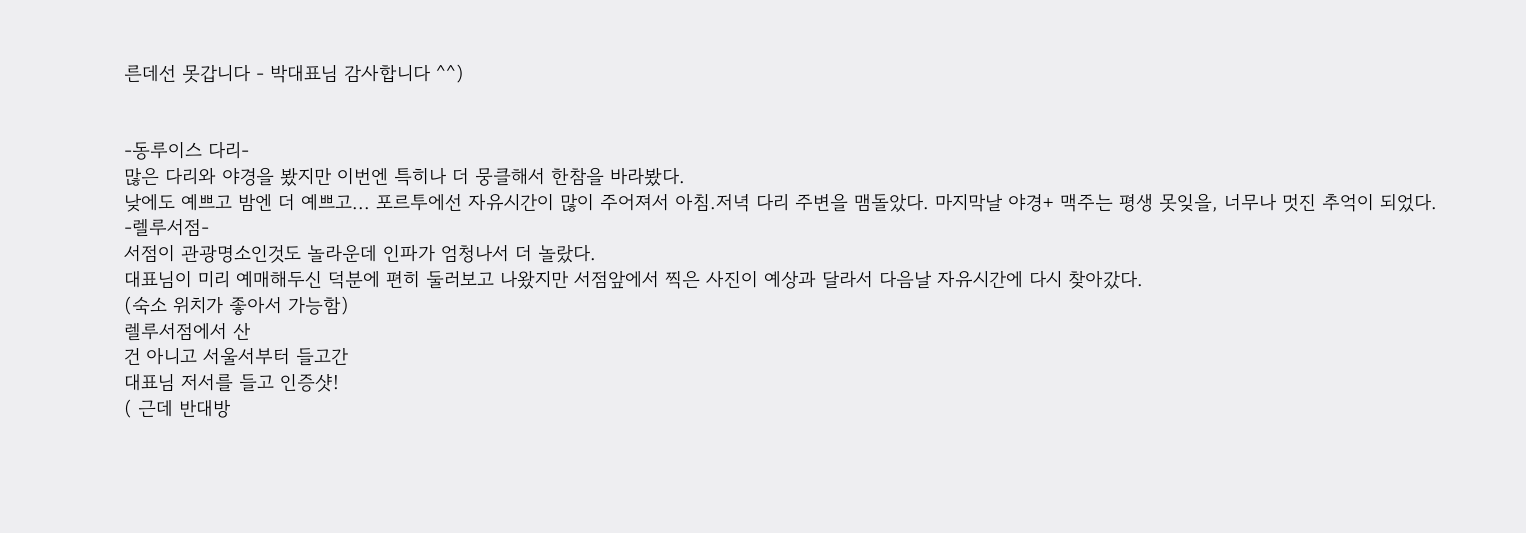른데선 못갑니다 - 박대표님 감사합니다 ^^)


-동루이스 다리-
많은 다리와 야경을 봤지만 이번엔 특히나 더 뭉클해서 한참을 바라봤다.
낮에도 예쁘고 밤엔 더 예쁘고... 포르투에선 자유시간이 많이 주어져서 아침.저녁 다리 주변을 맴돌았다. 마지막날 야경+ 맥주는 평생 못잊을, 너무나 멋진 추억이 되었다.
-렐루서점-
서점이 관광명소인것도 놀라운데 인파가 엄청나서 더 놀랐다.
대표님이 미리 예매해두신 덕분에 편히 둘러보고 나왔지만 서점앞에서 찍은 사진이 예상과 달라서 다음날 자유시간에 다시 찾아갔다.
(숙소 위치가 좋아서 가능함)
렐루서점에서 산
건 아니고 서울서부터 들고간
대표님 저서를 들고 인증샷!
( 근데 반대방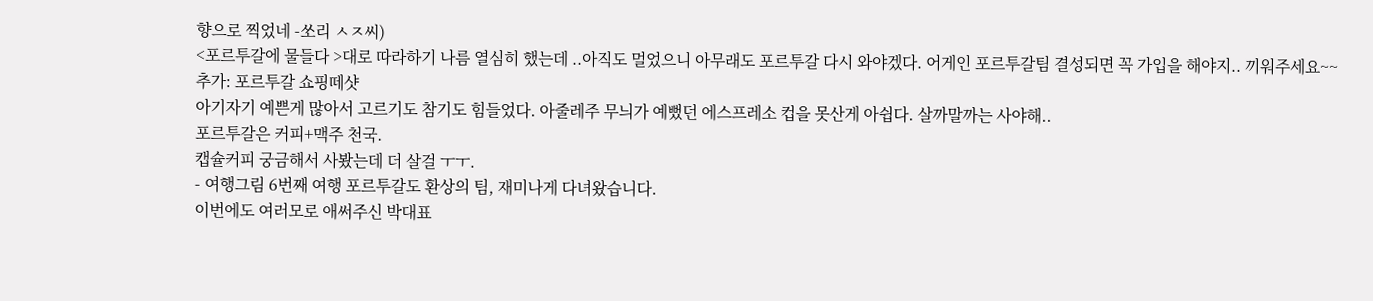향으로 찍었네 -쏘리 ㅅㅈ씨)
<포르투갈에 물들다 >대로 따라하기 나름 열심히 했는데 ..아직도 멀었으니 아무래도 포르투갈 다시 와야겠다. 어게인 포르투갈팀 결성되면 꼭 가입을 해야지.. 끼워주세요~~
추가: 포르투갈 쇼핑떼샷
아기자기 예쁜게 많아서 고르기도 참기도 힘들었다. 아줄레주 무늬가 예뻤던 에스프레소 컵을 못산게 아쉽다. 살까말까는 사야해..
포르투갈은 커피+맥주 천국.
캡슐커피 궁금해서 사봤는데 더 살걸 ㅜㅜ.
- 여행그림 6번째 여행 포르투갈도 환상의 팀, 재미나게 다녀왔습니다.
이번에도 여러모로 애써주신 박대표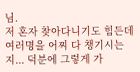님.
저 혼자 찾아다니기도 힘든데 여러명을 어찌 다 챙기시는지... 덕분에 그렇게 가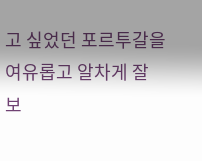고 싶었던 포르투갈을 여유롭고 알차게 잘 보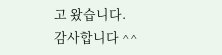고 왔습니다.
감사합니다 ^^